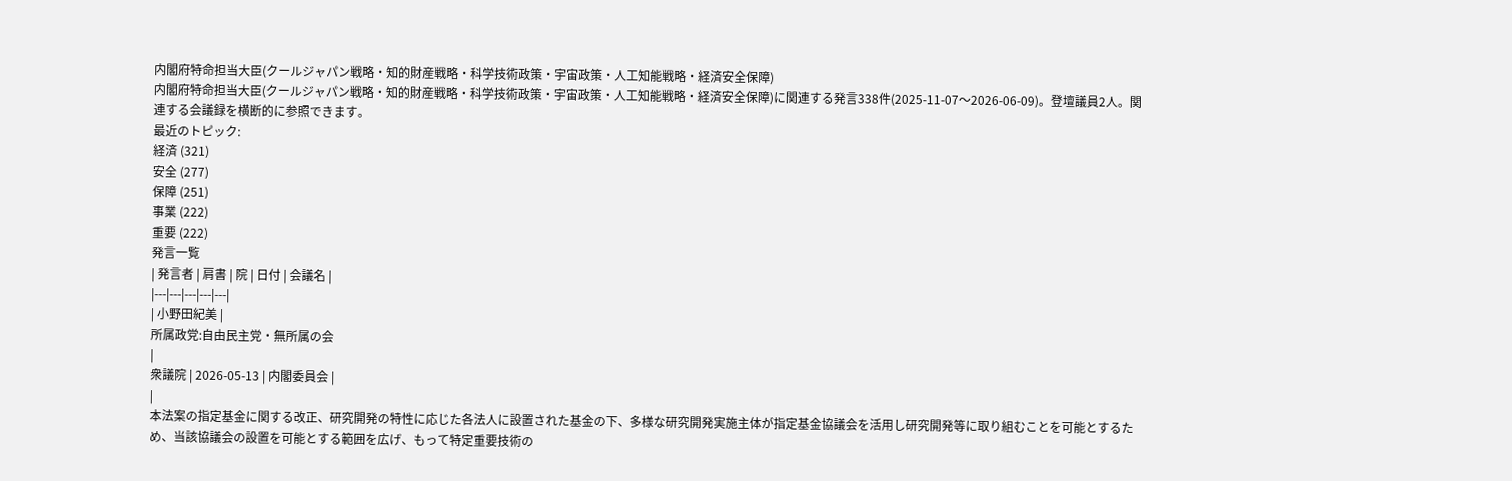内閣府特命担当大臣(クールジャパン戦略・知的財産戦略・科学技術政策・宇宙政策・人工知能戦略・経済安全保障)
内閣府特命担当大臣(クールジャパン戦略・知的財産戦略・科学技術政策・宇宙政策・人工知能戦略・経済安全保障)に関連する発言338件(2025-11-07〜2026-06-09)。登壇議員2人。関連する会議録を横断的に参照できます。
最近のトピック:
経済 (321)
安全 (277)
保障 (251)
事業 (222)
重要 (222)
発言一覧
| 発言者 | 肩書 | 院 | 日付 | 会議名 |
|---|---|---|---|---|
| 小野田紀美 |
所属政党:自由民主党・無所属の会
|
衆議院 | 2026-05-13 | 内閣委員会 |
|
本法案の指定基金に関する改正、研究開発の特性に応じた各法人に設置された基金の下、多様な研究開発実施主体が指定基金協議会を活用し研究開発等に取り組むことを可能とするため、当該協議会の設置を可能とする範囲を広げ、もって特定重要技術の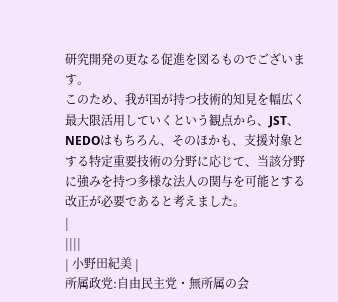研究開発の更なる促進を図るものでございます。
このため、我が国が持つ技術的知見を幅広く最大限活用していくという観点から、JST、NEDOはもちろん、そのほかも、支援対象とする特定重要技術の分野に応じて、当該分野に強みを持つ多様な法人の関与を可能とする改正が必要であると考えました。
|
||||
| 小野田紀美 |
所属政党:自由民主党・無所属の会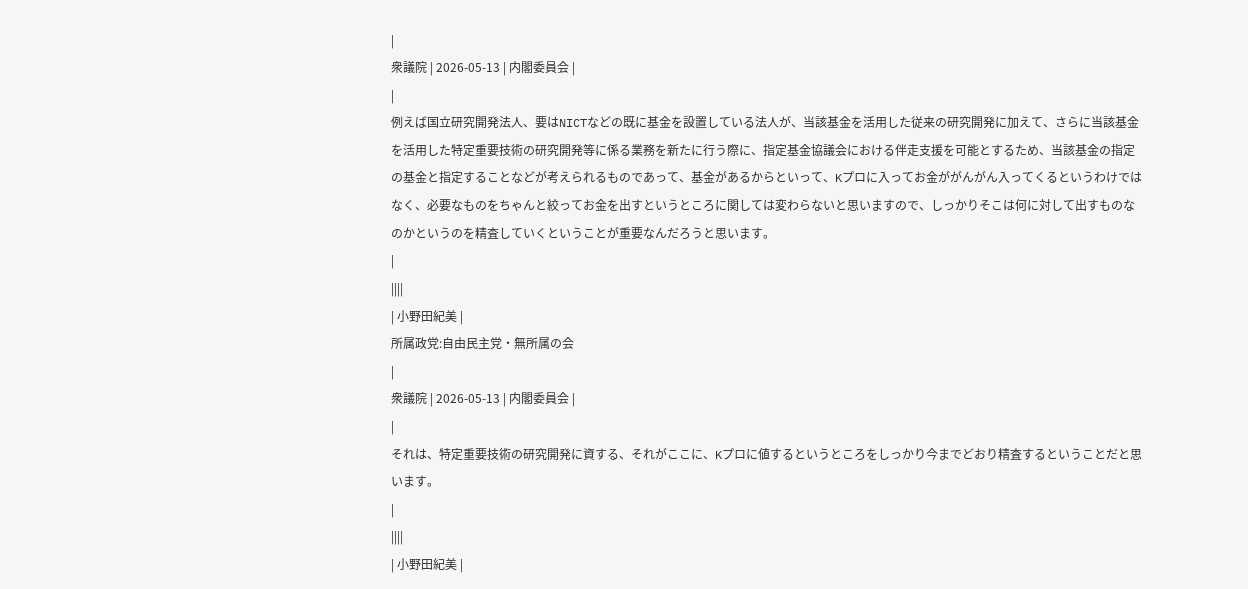|
衆議院 | 2026-05-13 | 内閣委員会 |
|
例えば国立研究開発法人、要はNICTなどの既に基金を設置している法人が、当該基金を活用した従来の研究開発に加えて、さらに当該基金を活用した特定重要技術の研究開発等に係る業務を新たに行う際に、指定基金協議会における伴走支援を可能とするため、当該基金の指定の基金と指定することなどが考えられるものであって、基金があるからといって、Kプロに入ってお金ががんがん入ってくるというわけではなく、必要なものをちゃんと絞ってお金を出すというところに関しては変わらないと思いますので、しっかりそこは何に対して出すものなのかというのを精査していくということが重要なんだろうと思います。
|
||||
| 小野田紀美 |
所属政党:自由民主党・無所属の会
|
衆議院 | 2026-05-13 | 内閣委員会 |
|
それは、特定重要技術の研究開発に資する、それがここに、Kプロに値するというところをしっかり今までどおり精査するということだと思います。
|
||||
| 小野田紀美 |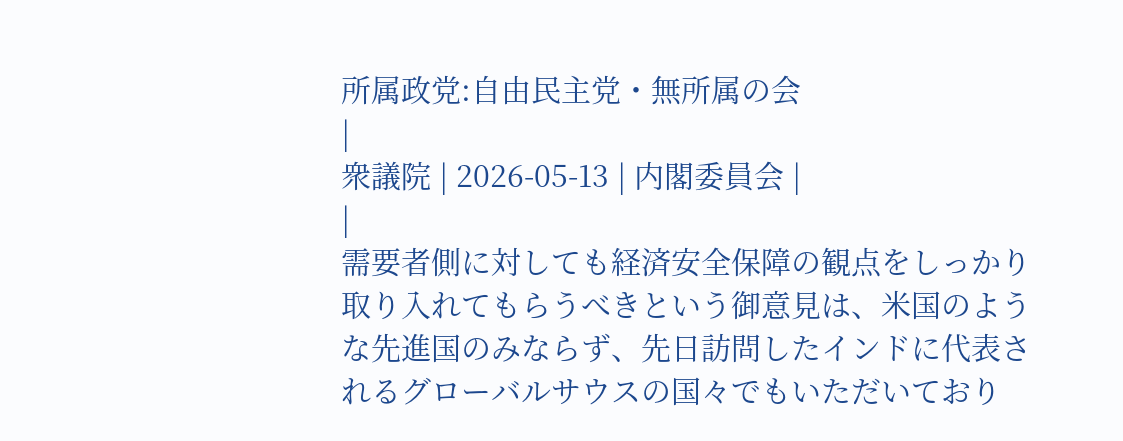所属政党:自由民主党・無所属の会
|
衆議院 | 2026-05-13 | 内閣委員会 |
|
需要者側に対しても経済安全保障の観点をしっかり取り入れてもらうべきという御意見は、米国のような先進国のみならず、先日訪問したインドに代表されるグローバルサウスの国々でもいただいており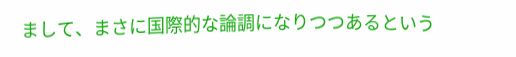まして、まさに国際的な論調になりつつあるという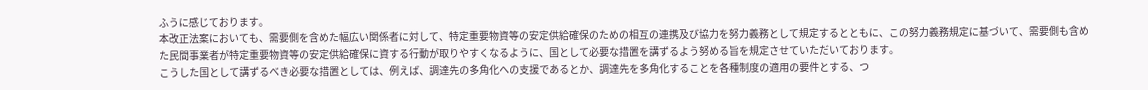ふうに感じております。
本改正法案においても、需要側を含めた幅広い関係者に対して、特定重要物資等の安定供給確保のための相互の連携及び協力を努力義務として規定するとともに、この努力義務規定に基づいて、需要側も含めた民間事業者が特定重要物資等の安定供給確保に資する行動が取りやすくなるように、国として必要な措置を講ずるよう努める旨を規定させていただいております。
こうした国として講ずるべき必要な措置としては、例えば、調達先の多角化への支援であるとか、調達先を多角化することを各種制度の適用の要件とする、つ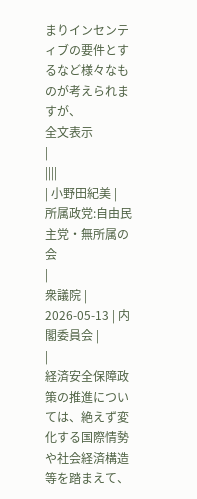まりインセンティブの要件とするなど様々なものが考えられますが、
全文表示
|
||||
| 小野田紀美 |
所属政党:自由民主党・無所属の会
|
衆議院 | 2026-05-13 | 内閣委員会 |
|
経済安全保障政策の推進については、絶えず変化する国際情勢や社会経済構造等を踏まえて、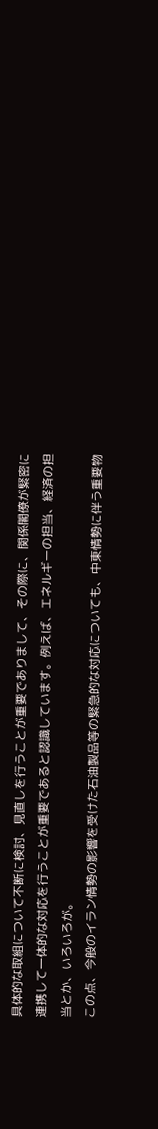具体的な取組について不断に検討、見直しを行うことが重要でありまして、その際に、関係閣僚が緊密に連携して一体的な対応を行うことが重要であると認識しています。例えば、エネルギーの担当、経済の担当とか、いろいろが。
この点、今般のイラン情勢の影響を受けた石油製品等の緊急的な対応についても、中東情勢に伴う重要物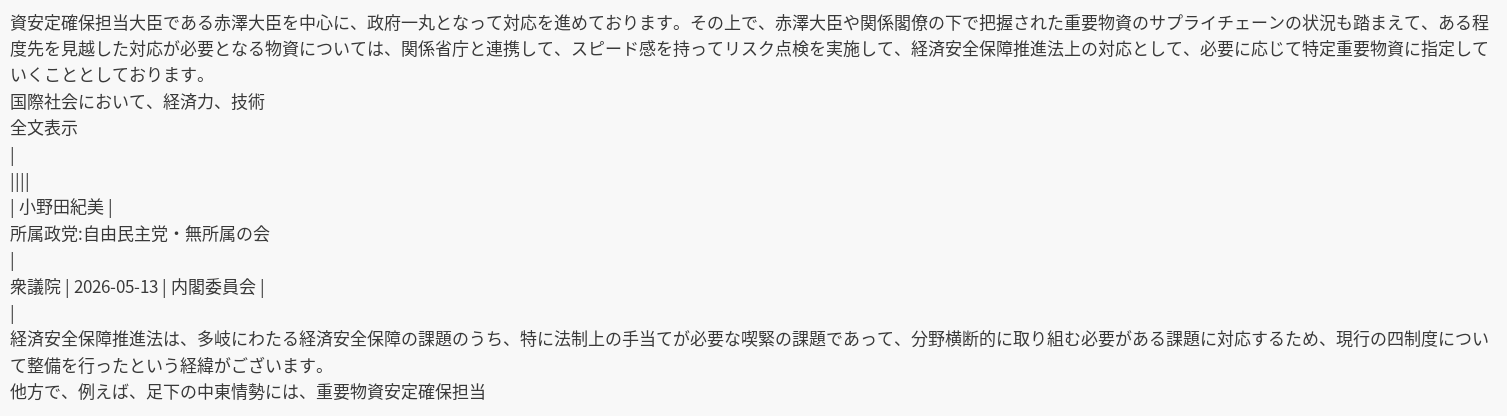資安定確保担当大臣である赤澤大臣を中心に、政府一丸となって対応を進めております。その上で、赤澤大臣や関係閣僚の下で把握された重要物資のサプライチェーンの状況も踏まえて、ある程度先を見越した対応が必要となる物資については、関係省庁と連携して、スピード感を持ってリスク点検を実施して、経済安全保障推進法上の対応として、必要に応じて特定重要物資に指定していくこととしております。
国際社会において、経済力、技術
全文表示
|
||||
| 小野田紀美 |
所属政党:自由民主党・無所属の会
|
衆議院 | 2026-05-13 | 内閣委員会 |
|
経済安全保障推進法は、多岐にわたる経済安全保障の課題のうち、特に法制上の手当てが必要な喫緊の課題であって、分野横断的に取り組む必要がある課題に対応するため、現行の四制度について整備を行ったという経緯がございます。
他方で、例えば、足下の中東情勢には、重要物資安定確保担当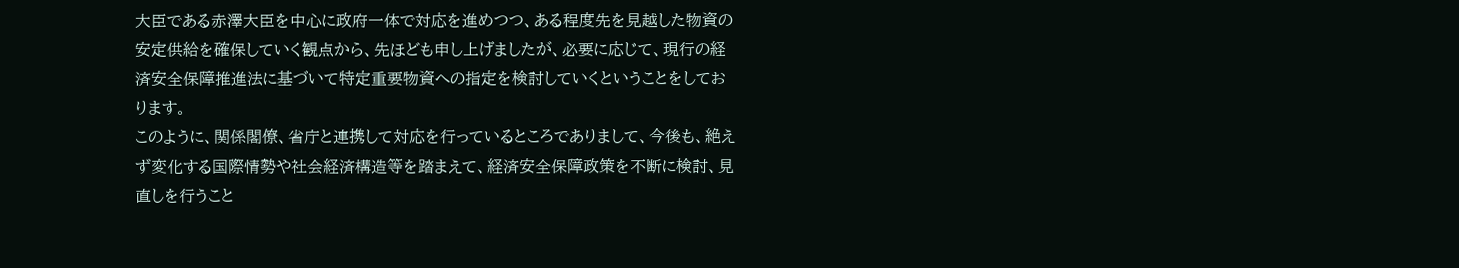大臣である赤澤大臣を中心に政府一体で対応を進めつつ、ある程度先を見越した物資の安定供給を確保していく観点から、先ほども申し上げましたが、必要に応じて、現行の経済安全保障推進法に基づいて特定重要物資への指定を検討していくということをしております。
このように、関係閣僚、省庁と連携して対応を行っているところでありまして、今後も、絶えず変化する国際情勢や社会経済構造等を踏まえて、経済安全保障政策を不断に検討、見直しを行うこと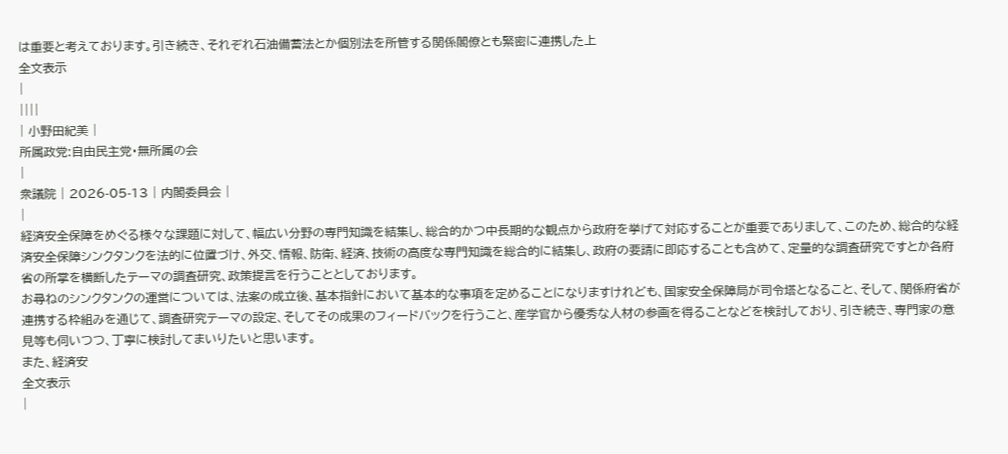は重要と考えております。引き続き、それぞれ石油備蓄法とか個別法を所管する関係閣僚とも緊密に連携した上
全文表示
|
||||
| 小野田紀美 |
所属政党:自由民主党・無所属の会
|
衆議院 | 2026-05-13 | 内閣委員会 |
|
経済安全保障をめぐる様々な課題に対して、幅広い分野の専門知識を結集し、総合的かつ中長期的な観点から政府を挙げて対応することが重要でありまして、このため、総合的な経済安全保障シンクタンクを法的に位置づけ、外交、情報、防衛、経済、技術の高度な専門知識を総合的に結集し、政府の要請に即応することも含めて、定量的な調査研究ですとか各府省の所掌を横断したテーマの調査研究、政策提言を行うこととしております。
お尋ねのシンクタンクの運営については、法案の成立後、基本指針において基本的な事項を定めることになりますけれども、国家安全保障局が司令塔となること、そして、関係府省が連携する枠組みを通じて、調査研究テーマの設定、そしてその成果のフィードバックを行うこと、産学官から優秀な人材の参画を得ることなどを検討しており、引き続き、専門家の意見等も伺いつつ、丁寧に検討してまいりたいと思います。
また、経済安
全文表示
|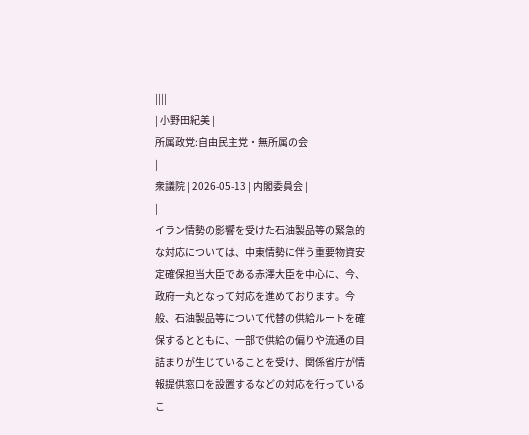||||
| 小野田紀美 |
所属政党:自由民主党・無所属の会
|
衆議院 | 2026-05-13 | 内閣委員会 |
|
イラン情勢の影響を受けた石油製品等の緊急的な対応については、中東情勢に伴う重要物資安定確保担当大臣である赤澤大臣を中心に、今、政府一丸となって対応を進めております。今般、石油製品等について代替の供給ルートを確保するとともに、一部で供給の偏りや流通の目詰まりが生じていることを受け、関係省庁が情報提供窓口を設置するなどの対応を行っているこ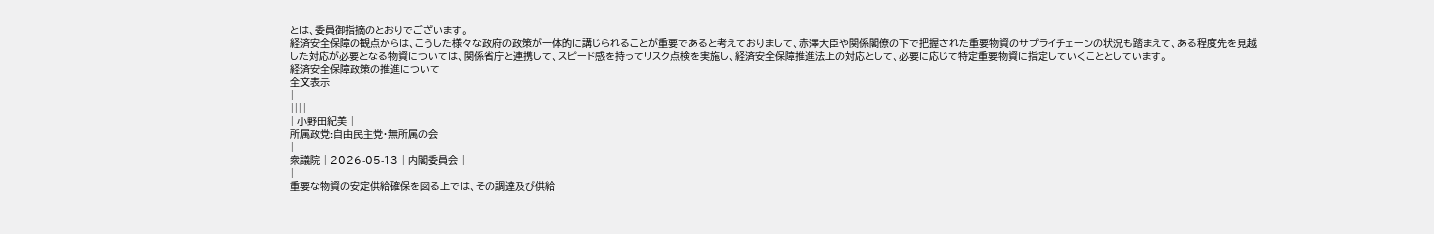とは、委員御指摘のとおりでございます。
経済安全保障の観点からは、こうした様々な政府の政策が一体的に講じられることが重要であると考えておりまして、赤澤大臣や関係閣僚の下で把握された重要物資のサプライチェーンの状況も踏まえて、ある程度先を見越した対応が必要となる物資については、関係省庁と連携して、スピード感を持ってリスク点検を実施し、経済安全保障推進法上の対応として、必要に応じて特定重要物資に指定していくこととしています。
経済安全保障政策の推進について
全文表示
|
||||
| 小野田紀美 |
所属政党:自由民主党・無所属の会
|
衆議院 | 2026-05-13 | 内閣委員会 |
|
重要な物資の安定供給確保を図る上では、その調達及び供給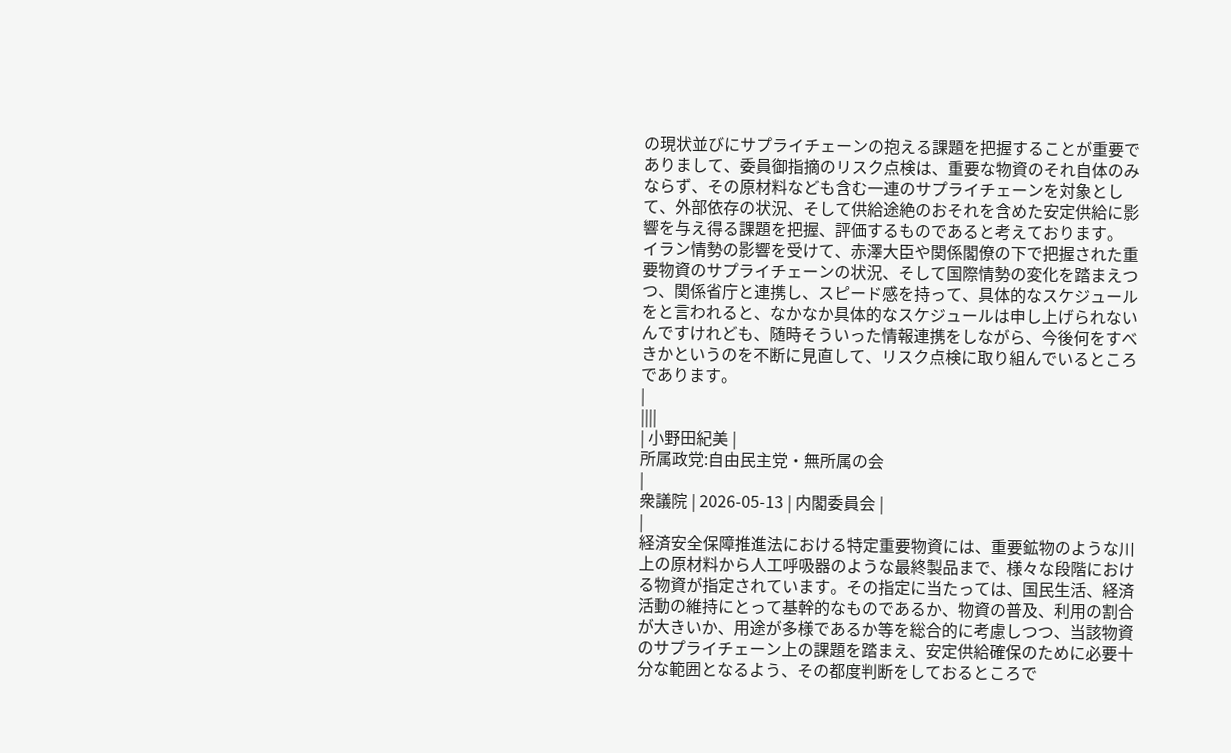の現状並びにサプライチェーンの抱える課題を把握することが重要でありまして、委員御指摘のリスク点検は、重要な物資のそれ自体のみならず、その原材料なども含む一連のサプライチェーンを対象として、外部依存の状況、そして供給途絶のおそれを含めた安定供給に影響を与え得る課題を把握、評価するものであると考えております。
イラン情勢の影響を受けて、赤澤大臣や関係閣僚の下で把握された重要物資のサプライチェーンの状況、そして国際情勢の変化を踏まえつつ、関係省庁と連携し、スピード感を持って、具体的なスケジュールをと言われると、なかなか具体的なスケジュールは申し上げられないんですけれども、随時そういった情報連携をしながら、今後何をすべきかというのを不断に見直して、リスク点検に取り組んでいるところであります。
|
||||
| 小野田紀美 |
所属政党:自由民主党・無所属の会
|
衆議院 | 2026-05-13 | 内閣委員会 |
|
経済安全保障推進法における特定重要物資には、重要鉱物のような川上の原材料から人工呼吸器のような最終製品まで、様々な段階における物資が指定されています。その指定に当たっては、国民生活、経済活動の維持にとって基幹的なものであるか、物資の普及、利用の割合が大きいか、用途が多様であるか等を総合的に考慮しつつ、当該物資のサプライチェーン上の課題を踏まえ、安定供給確保のために必要十分な範囲となるよう、その都度判断をしておるところで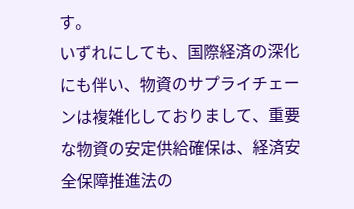す。
いずれにしても、国際経済の深化にも伴い、物資のサプライチェーンは複雑化しておりまして、重要な物資の安定供給確保は、経済安全保障推進法の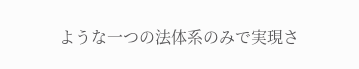ような一つの法体系のみで実現さ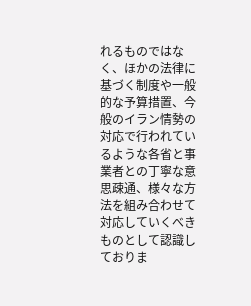れるものではなく、ほかの法律に基づく制度や一般的な予算措置、今般のイラン情勢の対応で行われているような各省と事業者との丁寧な意思疎通、様々な方法を組み合わせて対応していくべきものとして認識しておりま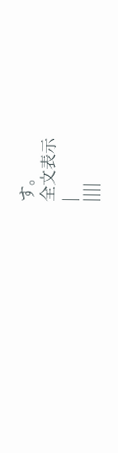す。
全文表示
|
||||